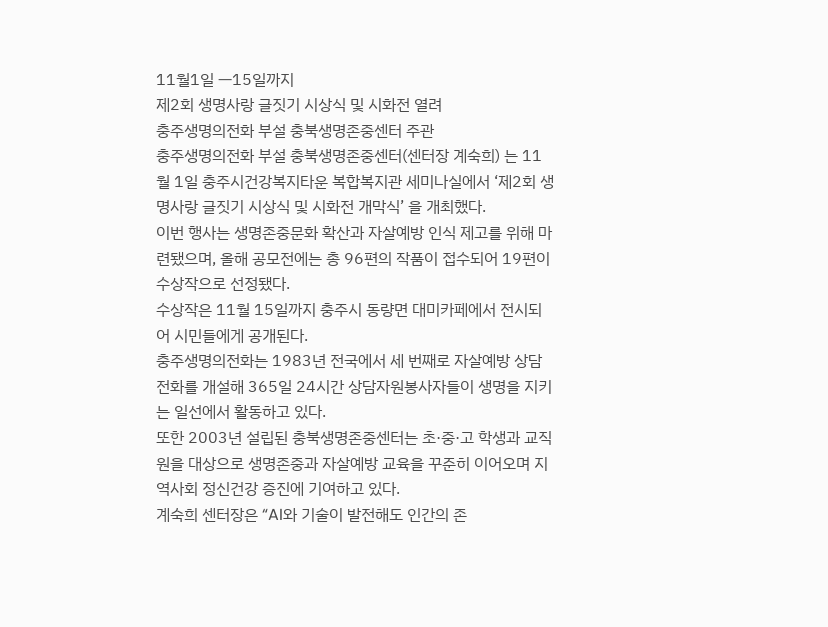11월1일 ㅡ15일까지
제2회 생명사랑 글짓기 시상식 및 시화전 열려
충주생명의전화 부설 충북생명존중센터 주관
충주생명의전화 부설 충북생명존중센터(센터장 계숙희) 는 11월 1일 충주시건강복지타운 복합복지관 세미나실에서 ‘제2회 생명사랑 글짓기 시상식 및 시화전 개막식’ 을 개최했다.
이번 행사는 생명존중문화 확산과 자살예방 인식 제고를 위해 마련됐으며, 올해 공모전에는 총 96편의 작품이 접수되어 19편이 수상작으로 선정됐다.
수상작은 11월 15일까지 충주시 동량면 대미카페에서 전시되어 시민들에게 공개된다.
충주생명의전화는 1983년 전국에서 세 번째로 자살예방 상담전화를 개설해 365일 24시간 상담자원봉사자들이 생명을 지키는 일선에서 활동하고 있다.
또한 2003년 설립된 충북생명존중센터는 초·중·고 학생과 교직원을 대상으로 생명존중과 자살예방 교육을 꾸준히 이어오며 지역사회 정신건강 증진에 기여하고 있다.
계숙희 센터장은 “AI와 기술이 발전해도 인간의 존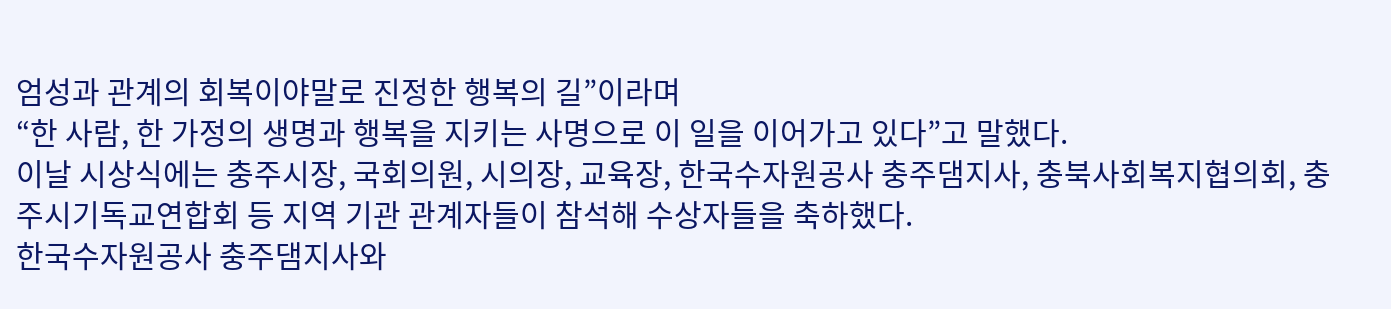엄성과 관계의 회복이야말로 진정한 행복의 길”이라며
“한 사람, 한 가정의 생명과 행복을 지키는 사명으로 이 일을 이어가고 있다”고 말했다.
이날 시상식에는 충주시장, 국회의원, 시의장, 교육장, 한국수자원공사 충주댐지사, 충북사회복지협의회, 충주시기독교연합회 등 지역 기관 관계자들이 참석해 수상자들을 축하했다.
한국수자원공사 충주댐지사와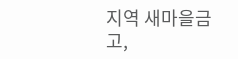지역 새마을금고,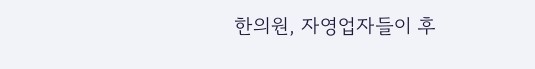한의원, 자영업자들이 후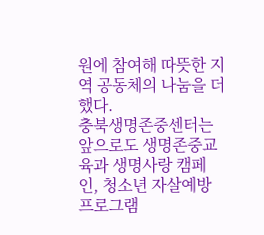원에 참여해 따뜻한 지역 공동체의 나눔을 더했다.
충북생명존중센터는 앞으로도 생명존중교육과 생명사랑 캠페인, 청소년 자살예방 프로그램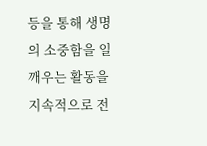등을 통해 생명의 소중함을 일깨우는 활동을 지속적으로 전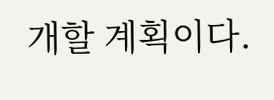개할 계획이다.